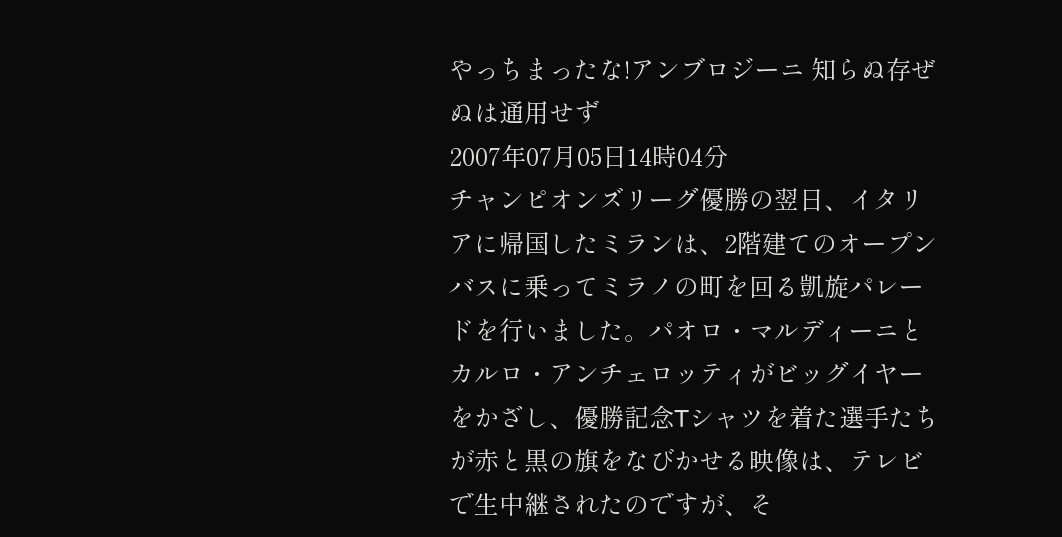やっちまったな!アンブロジーニ 知らぬ存ぜぬは通用せず
2007年07月05日14時04分
チャンピオンズリーグ優勝の翌日、イタリアに帰国したミランは、2階建てのオープンバスに乗ってミラノの町を回る凱旋パレードを行いました。パオロ・マルディーニとカルロ・アンチェロッティがビッグイヤーをかざし、優勝記念Tシャツを着た選手たちが赤と黒の旗をなびかせる映像は、テレビで生中継されたのですが、そ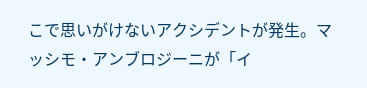こで思いがけないアクシデントが発生。マッシモ・アンブロジーニが「イ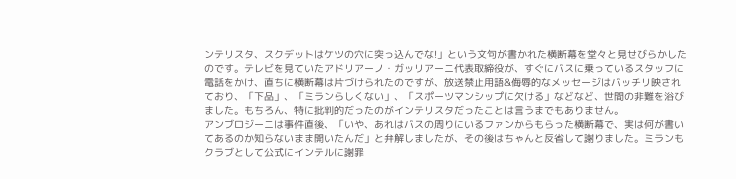ンテリスタ、スクデットはケツの穴に突っ込んでな!」という文句が書かれた横断幕を堂々と見せびらかしたのです。テレビを見ていたアドリアーノ・ガッリアーニ代表取締役が、すぐにバスに乗っているスタッフに電話をかけ、直ちに横断幕は片づけられたのですが、放送禁止用語&侮辱的なメッセージはバッチリ映されており、「下品」、「ミランらしくない」、「スポーツマンシップに欠ける」などなど、世間の非難を浴びました。もちろん、特に批判的だったのがインテリスタだったことは言うまでもありません。
アンブロジーニは事件直後、「いや、あれはバスの周りにいるファンからもらった横断幕で、実は何が書いてあるのか知らないまま開いたんだ」と弁解しましたが、その後はちゃんと反省して謝りました。ミランもクラブとして公式にインテルに謝罪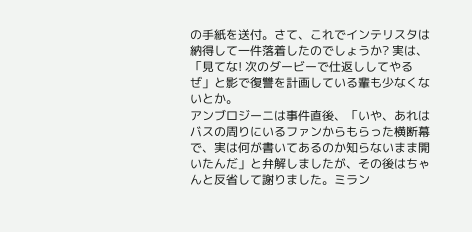の手紙を送付。さて、これでインテリスタは納得して一件落着したのでしょうか? 実は、「見てな! 次のダービーで仕返ししてやるぜ」と影で復讐を計画している輩も少なくないとか。
アンブロジーニは事件直後、「いや、あれはバスの周りにいるファンからもらった横断幕で、実は何が書いてあるのか知らないまま開いたんだ」と弁解しましたが、その後はちゃんと反省して謝りました。ミラン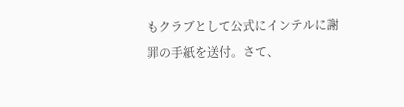もクラブとして公式にインテルに謝罪の手紙を送付。さて、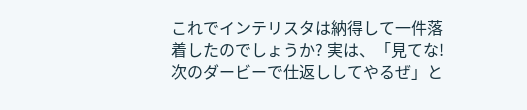これでインテリスタは納得して一件落着したのでしょうか? 実は、「見てな! 次のダービーで仕返ししてやるぜ」と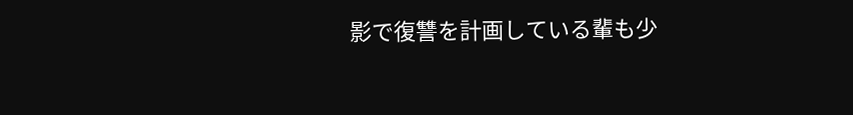影で復讐を計画している輩も少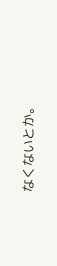なくないとか。